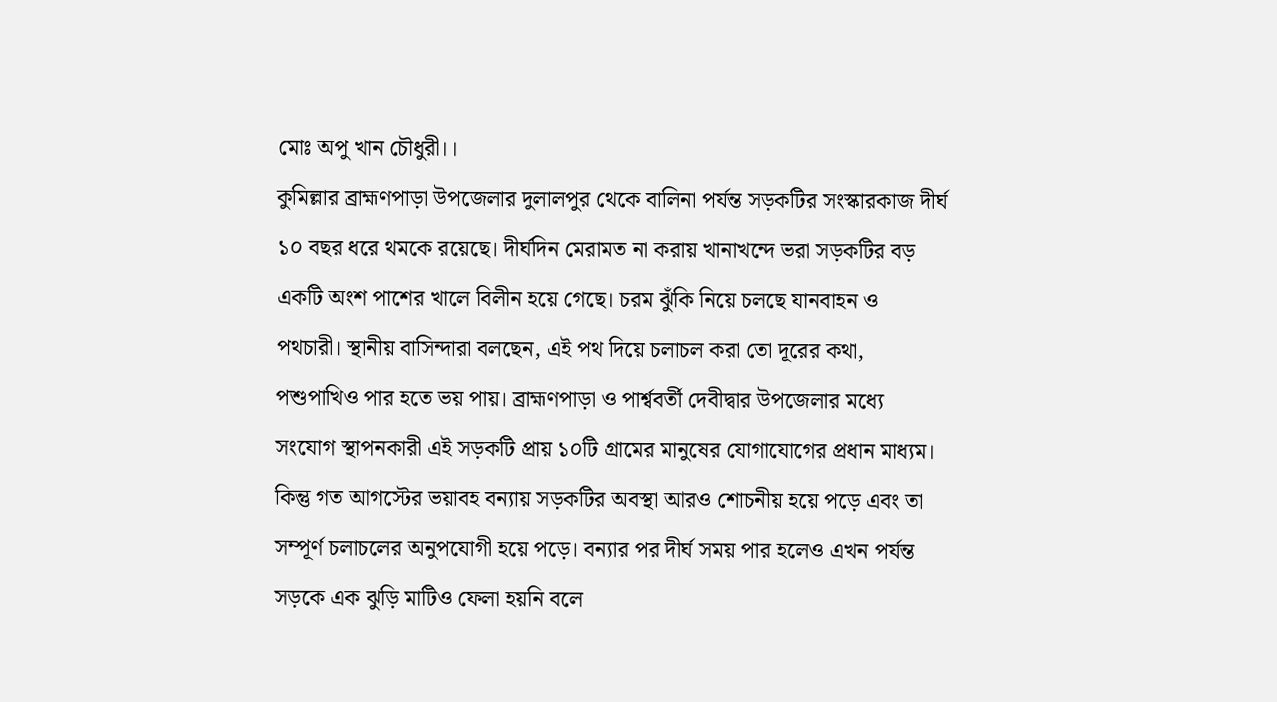মোঃ অপু খান চৌধুরী।।
কুমিল্লার ব্রাহ্মণপাড়া উপজেলার দুলালপুর থেকে বালিনা পর্যন্ত সড়কটির সংস্কারকাজ দীর্ঘ ১০ বছর ধরে থমকে রয়েছে। দীর্ঘদিন মেরামত না করায় খানাখন্দে ভরা সড়কটির বড় একটি অংশ পাশের খালে বিলীন হয়ে গেছে। চরম ঝুঁকি নিয়ে চলছে যানবাহন ও পথচারী। স্থানীয় বাসিন্দারা বলছেন, এই পথ দিয়ে চলাচল করা তো দূরের কথা, পশুপাখিও পার হতে ভয় পায়। ব্রাহ্মণপাড়া ও পার্শ্ববর্তী দেবীদ্বার উপজেলার মধ্যে সংযোগ স্থাপনকারী এই সড়কটি প্রায় ১০টি গ্রামের মানুষের যোগাযোগের প্রধান মাধ্যম।
কিন্তু গত আগস্টের ভয়াবহ বন্যায় সড়কটির অবস্থা আরও শোচনীয় হয়ে পড়ে এবং তা সম্পূর্ণ চলাচলের অনুপযোগী হয়ে পড়ে। বন্যার পর দীর্ঘ সময় পার হলেও এখন পর্যন্ত সড়কে এক ঝুড়ি মাটিও ফেলা হয়নি বলে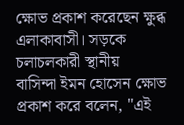ক্ষোভ প্রকাশ করেছেন ক্ষুব্ধ এলাকাবাসী। সড়কে চলাচলকারী স্থানীয়
বাসিন্দা ইমন হোসেন ক্ষোভ প্রকাশ করে বলেন, "এই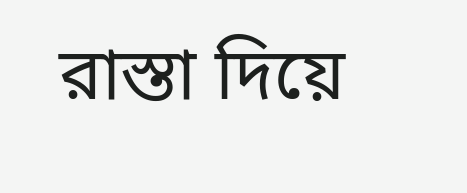রাস্তা দিয়ে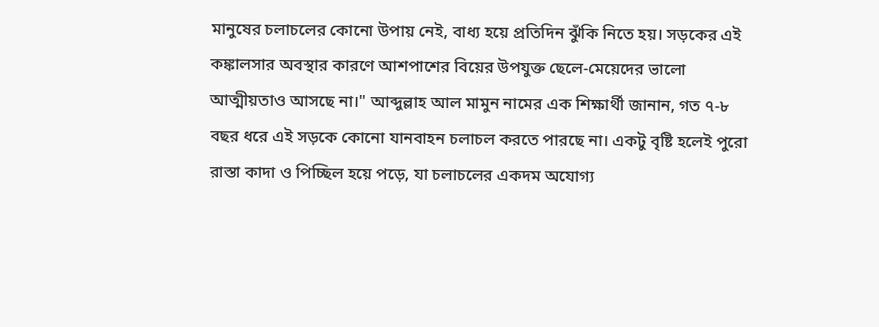মানুষের চলাচলের কোনো উপায় নেই, বাধ্য হয়ে প্রতিদিন ঝুঁকি নিতে হয়। সড়কের এই কঙ্কালসার অবস্থার কারণে আশপাশের বিয়ের উপযুক্ত ছেলে-মেয়েদের ভালো আত্মীয়তাও আসছে না।" আব্দুল্লাহ আল মামুন নামের এক শিক্ষার্থী জানান, গত ৭-৮ বছর ধরে এই সড়কে কোনো যানবাহন চলাচল করতে পারছে না। একটু বৃষ্টি হলেই পুরো রাস্তা কাদা ও পিচ্ছিল হয়ে পড়ে, যা চলাচলের একদম অযোগ্য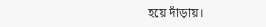হয়ে দাঁড়ায়।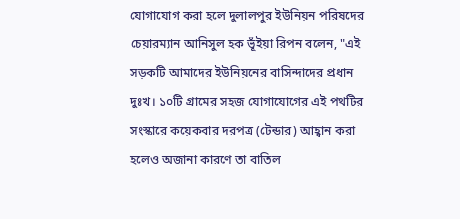যোগাযোগ করা হলে দুলালপুর ইউনিয়ন পরিষদের চেয়ারম্যান আনিসুল হক ভূঁইয়া রিপন বলেন, "এই সড়কটি আমাদের ইউনিয়নের বাসিন্দাদের প্রধান দুঃখ। ১০টি গ্রামের সহজ যোগাযোগের এই পথটির সংস্কারে কয়েকবার দরপত্র (টেন্ডার) আহ্বান করা হলেও অজানা কারণে তা বাতিল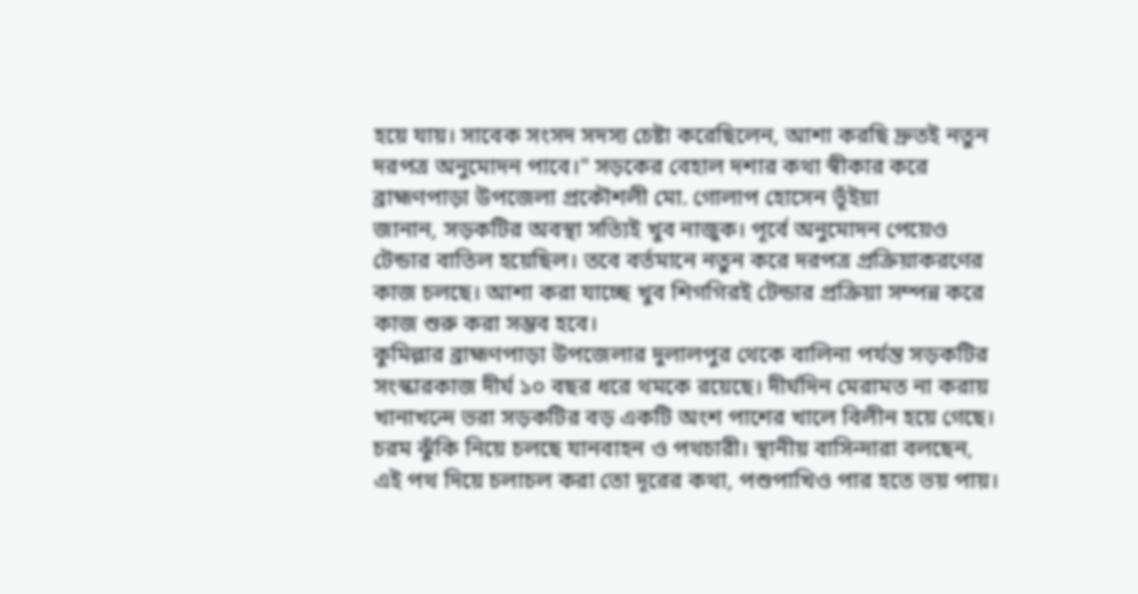হয়ে যায়। সাবেক সংসদ সদস্য চেষ্টা করেছিলেন, আশা করছি দ্রুতই নতুন দরপত্র অনুমোদন পাবে।" সড়কের বেহাল দশার কথা স্বীকার করে ব্রাহ্মণপাড়া উপজেলা প্রকৌশলী মো. গোলাপ হোসেন ভূঁইয়া
জানান, সড়কটির অবস্থা সত্যিই খুব নাজুক। পূর্বে অনুমোদন পেয়েও টেন্ডার বাতিল হয়েছিল। তবে বর্তমানে নতুন করে দরপত্র প্রক্রিয়াকরণের কাজ চলছে। আশা করা যাচ্ছে খুব শিগগিরই টেন্ডার প্রক্রিয়া সম্পন্ন করে কাজ শুরু করা সম্ভব হবে।
কুমিল্লার ব্রাহ্মণপাড়া উপজেলার দুলালপুর থেকে বালিনা পর্যন্ত সড়কটির সংস্কারকাজ দীর্ঘ ১০ বছর ধরে থমকে রয়েছে। দীর্ঘদিন মেরামত না করায় খানাখন্দে ভরা সড়কটির বড় একটি অংশ পাশের খালে বিলীন হয়ে গেছে। চরম ঝুঁকি নিয়ে চলছে যানবাহন ও পথচারী। স্থানীয় বাসিন্দারা বলছেন, এই পথ দিয়ে চলাচল করা তো দূরের কথা, পশুপাখিও পার হতে ভয় পায়।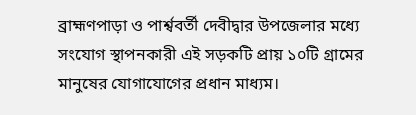ব্রাহ্মণপাড়া ও পার্শ্ববর্তী দেবীদ্বার উপজেলার মধ্যে সংযোগ স্থাপনকারী এই সড়কটি প্রায় ১০টি গ্রামের মানুষের যোগাযোগের প্রধান মাধ্যম।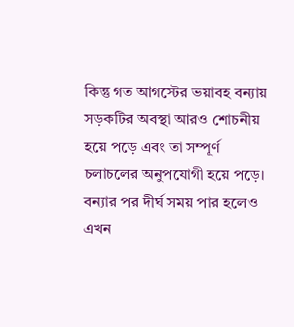কিন্তু গত আগস্টের ভয়াবহ বন্যায় সড়কটির অবস্থা আরও শোচনীয় হয়ে পড়ে এবং তা সম্পূর্ণ চলাচলের অনুপযোগী হয়ে পড়ে। বন্যার পর দীর্ঘ সময় পার হলেও এখন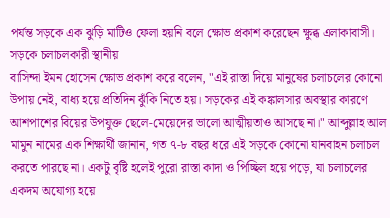পর্যন্ত সড়কে এক ঝুড়ি মাটিও ফেলা হয়নি বলে ক্ষোভ প্রকাশ করেছেন ক্ষুব্ধ এলাকাবাসী। সড়কে চলাচলকারী স্থানীয়
বাসিন্দা ইমন হোসেন ক্ষোভ প্রকাশ করে বলেন, "এই রাস্তা দিয়ে মানুষের চলাচলের কোনো উপায় নেই, বাধ্য হয়ে প্রতিদিন ঝুঁকি নিতে হয়। সড়কের এই কঙ্কালসার অবস্থার কারণে আশপাশের বিয়ের উপযুক্ত ছেলে-মেয়েদের ভালো আত্মীয়তাও আসছে না।" আব্দুল্লাহ আল মামুন নামের এক শিক্ষার্থী জানান, গত ৭-৮ বছর ধরে এই সড়কে কোনো যানবাহন চলাচল করতে পারছে না। একটু বৃষ্টি হলেই পুরো রাস্তা কাদা ও পিচ্ছিল হয়ে পড়ে, যা চলাচলের একদম অযোগ্য হয়ে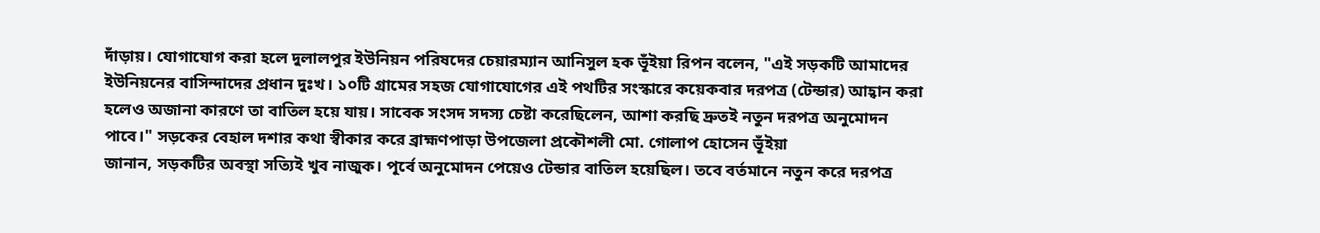দাঁড়ায়। যোগাযোগ করা হলে দুলালপুর ইউনিয়ন পরিষদের চেয়ারম্যান আনিসুল হক ভূঁইয়া রিপন বলেন, "এই সড়কটি আমাদের ইউনিয়নের বাসিন্দাদের প্রধান দুঃখ। ১০টি গ্রামের সহজ যোগাযোগের এই পথটির সংস্কারে কয়েকবার দরপত্র (টেন্ডার) আহ্বান করা হলেও অজানা কারণে তা বাতিল হয়ে যায়। সাবেক সংসদ সদস্য চেষ্টা করেছিলেন, আশা করছি দ্রুতই নতুন দরপত্র অনুমোদন পাবে।" সড়কের বেহাল দশার কথা স্বীকার করে ব্রাহ্মণপাড়া উপজেলা প্রকৌশলী মো. গোলাপ হোসেন ভূঁইয়া
জানান, সড়কটির অবস্থা সত্যিই খুব নাজুক। পূর্বে অনুমোদন পেয়েও টেন্ডার বাতিল হয়েছিল। তবে বর্তমানে নতুন করে দরপত্র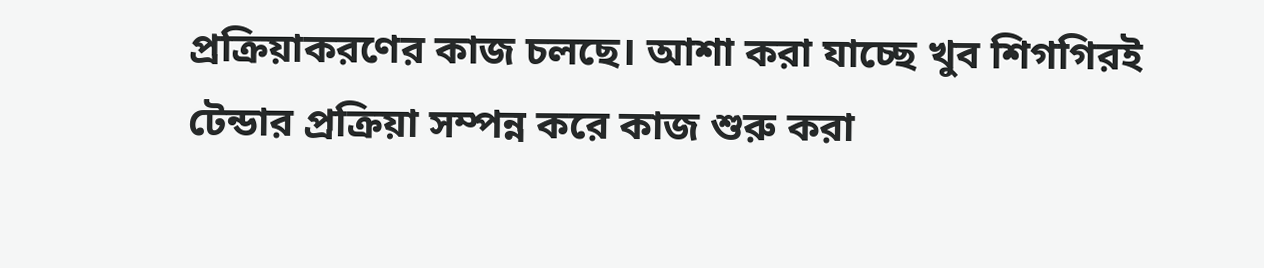প্রক্রিয়াকরণের কাজ চলছে। আশা করা যাচ্ছে খুব শিগগিরই টেন্ডার প্রক্রিয়া সম্পন্ন করে কাজ শুরু করা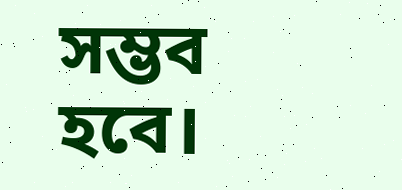সম্ভব হবে।